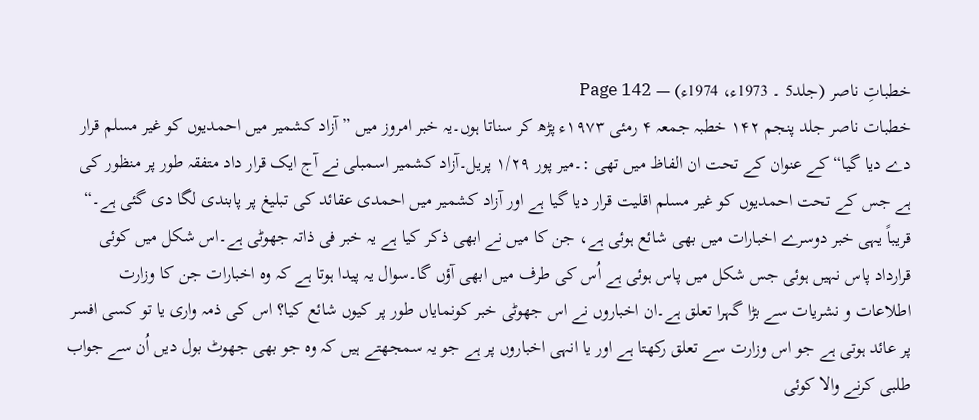خطباتِ ناصر (جلد5 ۔ 1973ء، 1974ء) — Page 142
خطبات ناصر جلد پنجم ۱۴۲ خطبہ جمعہ ۴ رمئی ۱۹۷۳ء پڑھ کر سناتا ہوں۔یہ خبر امروز میں ” آزاد کشمیر میں احمدیوں کو غیر مسلم قرار دے دیا گیا“ کے عنوان کے تحت ان الفاظ میں تھی :۔میر پور ۱/۲۹ پریل۔آزاد کشمیر اسمبلی نے آج ایک قرار داد متفقہ طور پر منظور کی ہے جس کے تحت احمدیوں کو غیر مسلم اقلیت قرار دیا گیا ہے اور آزاد کشمیر میں احمدی عقائد کی تبلیغ پر پابندی لگا دی گئی ہے۔“ قریباً یہی خبر دوسرے اخبارات میں بھی شائع ہوئی ہے، جن کا میں نے ابھی ذکر کیا ہے یہ خبر فی ذاتہ جھوٹی ہے۔اس شکل میں کوئی قرارداد پاس نہیں ہوئی جس شکل میں پاس ہوئی ہے اُس کی طرف میں ابھی آؤں گا۔سوال یہ پیدا ہوتا ہے کہ وہ اخبارات جن کا وزارت اطلاعات و نشریات سے بڑا گہرا تعلق ہے۔ان اخباروں نے اس جھوٹی خبر کونمایاں طور پر کیوں شائع کیا؟ اس کی ذمہ واری یا تو کسی افسر پر عائد ہوتی ہے جو اس وزارت سے تعلق رکھتا ہے اور یا انہی اخباروں پر ہے جو یہ سمجھتے ہیں کہ وہ جو بھی جھوٹ بول دیں اُن سے جواب طلبی کرنے والا کوئی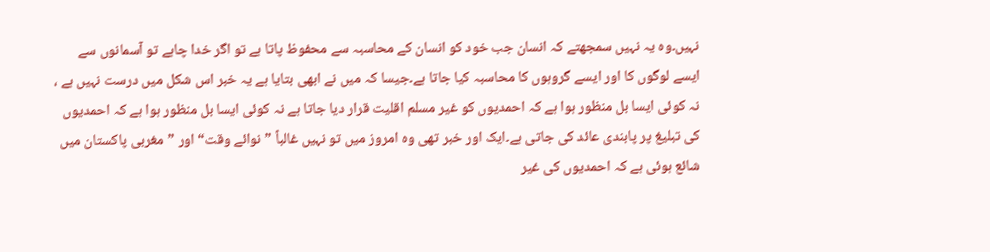نہیں۔وہ یہ نہیں سمجھتے کہ انسان جب خود کو انسان کے محاسبہ سے محفوظ پاتا ہے تو اگر خدا چاہے تو آسمانوں سے ایسے لوگوں کا اور ایسے گروہوں کا محاسبہ کیا جاتا ہے۔جیسا کہ میں نے ابھی بتایا ہے یہ خبر اس شکل میں درست نہیں ہے ، نہ کوئی ایسا بل منظور ہوا ہے کہ احمدیوں کو غیر مسلم اقلیت قرار دیا جاتا ہے نہ کوئی ایسا بل منظور ہوا ہے کہ احمدیوں کی تبلیغ پر پابندی عائد کی جاتی ہے۔ایک اور خبر تھی وہ امروز میں تو نہیں غالباً ”نوائے وقت“ اور ”مغربی پاکستان میں شائع ہوئی ہے کہ احمدیوں کی غیر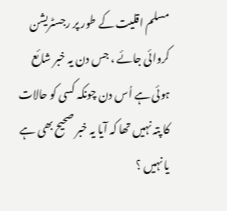مسلم اقلیت کے طور پر رجسٹریشن کروائی جائے ، جس دن یہ خبر شائع ہوئی ہے اُس دن چونکہ کسی کو حالات کا پتہ نہیں تھا کہ آیا یہ خبر صحیح بھی ہے یا نہیں ؟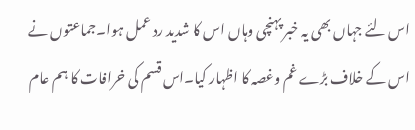اس لئے جہاں بھی یہ خبر پہنچی وہاں اس کا شدید رد عمل ہوا۔جماعتوں نے اس کے خلاف بڑے غم وغصہ کا اظہار کیا۔اس قسم کی خرافات کا ہم عام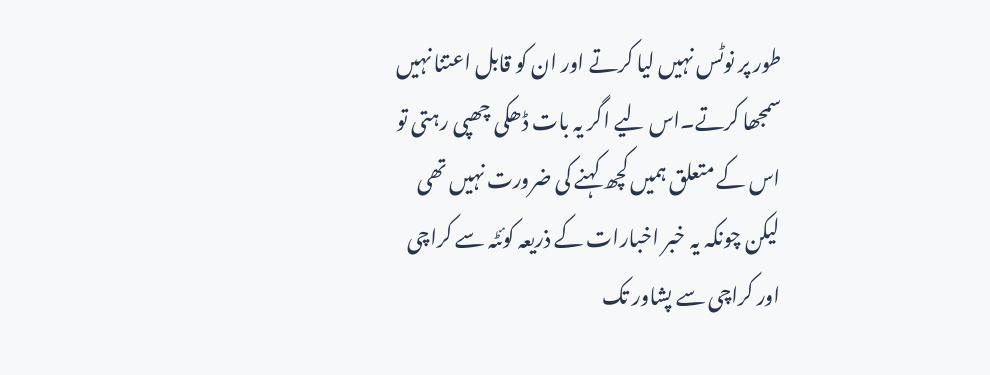طور پر نوٹس نہیں لیا کرتے اور ان کو قابل اعتنا نہیں سمجھا کرتے۔اس لیے اگر یہ بات ڈھکی چھپی رہتی تو اس کے متعلق ہمیں کچھ کہنے کی ضرورت نہیں تھی لیکن چونکہ یہ خبر اخبارات کے ذریعہ کوئٹہ سے کراچی اور کراچی سے پشاور تک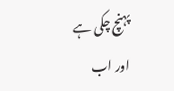پہنچ چکی ہے اور اب